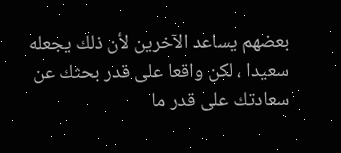بعضهم يساعد الآخرين لأن ذلك يجعله سعيدا ، لكن واقعا على قدر بحثك عن سعادتك على قدر ما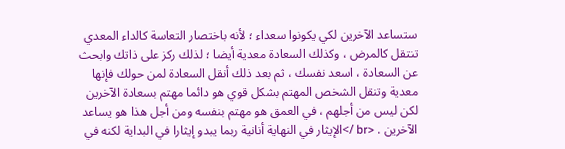ستساعد الآخرين لكي يكونوا سعداء ؛ لأنه باختصار التعاسة كالداء المعدي تنتقل كالمرض ، وكذلك السعادة معدية أيضا ؛ لذلك ركز على ذاتك وابحث عن السعادة ، اسعد نفسك ، ثم بعد ذلك أنقل السعادة لمن حولك فإنها معدية وتنقل الشخص المهتم بشكل قوي هو دائما مهتم بسعادة الآخرين لكن ليس من أجلهم ، في العمق هو مهتم بنفسه ومن أجل هذا هو يساعد الآخرين . <br />الإيثار في النهاية أنانية ربما يبدو إيثارا في البداية لكنه في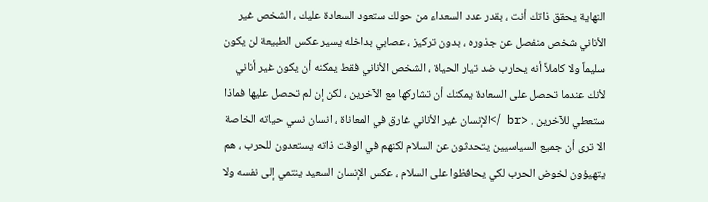النهاية يحقق ذاتك أنت ، بقدر عدد السعداء من حولك ستعود السعادة عليك ، الشخص غير الأناني شخص منفصل عن جذوره ، بدون تركيز ، عصابي بداخله يسير عكس الطبيعة لن يكون سليماً ولا كاملاً أنه يحارب ضد تيار الحياة ، الشخص الأناني فقط يمكنه أن يكون غير أناني لأنك عندما تحصل على السعادة يمكنك أن تشاركها مع الآخرين ، لكن إن لم تحصل عليها فماذا ستعطي للآخرين . <br />الإنسان غير الأناني غارق في المعاناة ، انسان نسي حياته الخاصة الا ترى أن جميع السياسيين يتحدثون عن السلام لكنهم في الوقت ذاته يستعدون للحرب ، هم يتهيؤون لخوض الحرب لكي يحافظوا على السلام ، عكس الإنسان السعيد ينتمي إلى نفسه ولا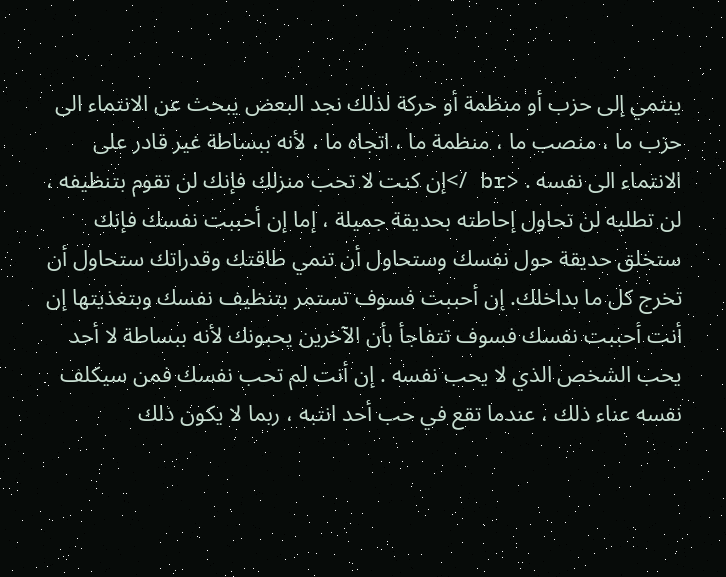ينتمي إلى حزب أو منظمة أو حركة لذلك نجد البعض يبحث عن الانتماء الى حزب ما ، منصب ما ، منظمة ما ، اتجاه ما ، لأنه ببساطة غير قادر على الانتماء الى نفسه . <br />إن كنت لا تحب منزلك فإنك لن تقوم بتنظيفه ، لن تطليه لن تحاول إحاطته بحديقة جميلة ، إما إن أحببت نفسك فإنك ستخلق حديقة حول نفسك وستحاول أن تنمي طاقتك وقدراتك ستحاول أن تخرج كل ما بداخلك. إن أحببت فسوف تستمر بتنظيف نفسك وبتغذيتها إن أنت أحببت نفسك فسوف تتفاجأ بأن الآخرين يحبونك لأنه ببساطة لا أحد يحب الشخص الذي لا يحب نفسه . إن أنت لم تحب نفسك فمن سيكلف نفسه عناء ذلك ، عندما تقع في حب أحد انتبه ، ربما لا يكون ذلك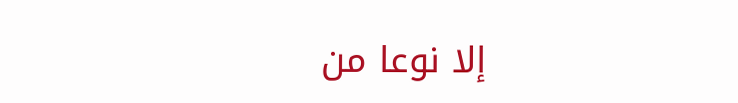إلا نوعا من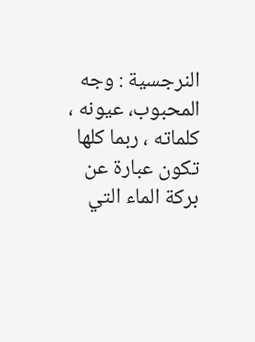النرجسية : وجه المحبوب، عيونه ، كلماته ، ربما كلها تكون عبارة عن بركة الماء التي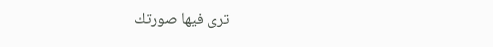ترى فيها صورتك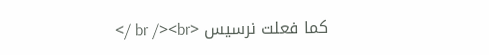كما فعلت نرسيس <br /><br />